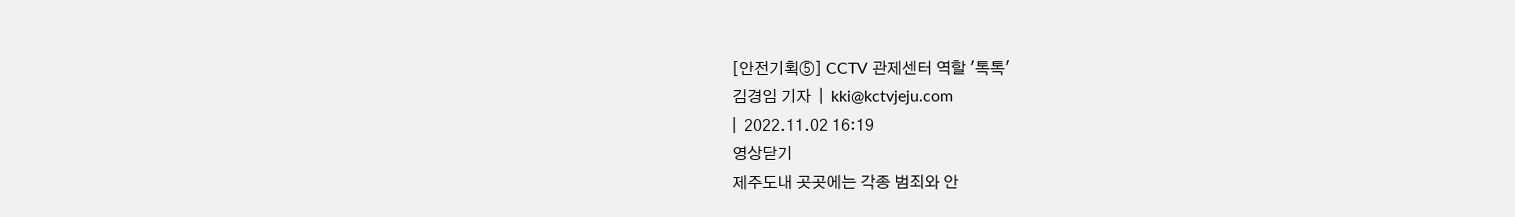[안전기획⑤] CCTV 관제센터 역할 '톡톡'
김경임 기자  |  kki@kctvjeju.com
|  2022.11.02 16:19
영상닫기
제주도내 곳곳에는 각종 범죄와 안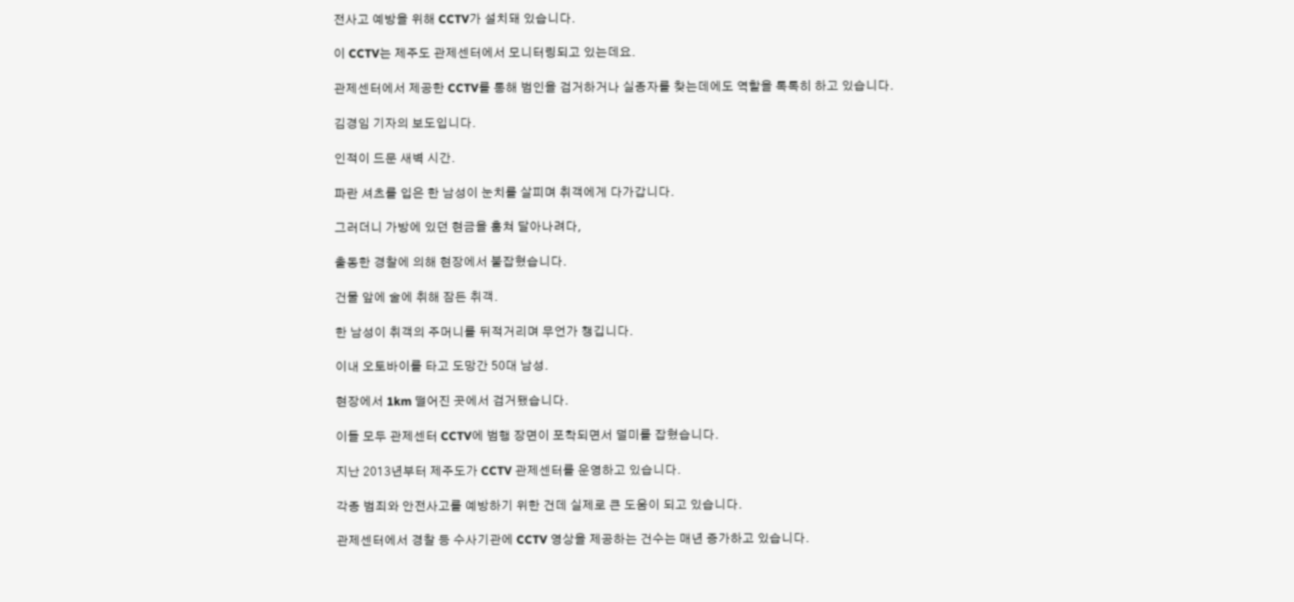전사고 예방을 위해 CCTV가 설치돼 있습니다.

이 CCTV는 제주도 관제센터에서 모니터링되고 있는데요.

관제센터에서 제공한 CCTV를 통해 범인을 검거하거나 실종자를 찾는데에도 역할을 톡톡히 하고 있습니다.

김경임 기자의 보도입니다.

인적이 드문 새벽 시간.

파란 셔츠를 입은 한 남성이 눈치를 살피며 취객에게 다가갑니다.

그러더니 가방에 있던 현금을 훔쳐 달아나려다,

출동한 경찰에 의해 현장에서 붙잡혔습니다.

건물 앞에 술에 취해 잠든 취객.

한 남성이 취객의 주머니를 뒤적거리며 무언가 챙깁니다.

이내 오토바이를 타고 도망간 50대 남성.

현장에서 1km 떨어진 곳에서 검거됐습니다.

이들 모두 관제센터 CCTV에 범행 장면이 포착되면서 덜미를 잡혔습니다.

지난 2013년부터 제주도가 CCTV 관제센터를 운영하고 있습니다.

각종 범죄와 안전사고를 예방하기 위한 건데 실제로 큰 도움이 되고 있습니다.

관제센터에서 경찰 등 수사기관에 CCTV 영상을 제공하는 건수는 매년 증가하고 있습니다.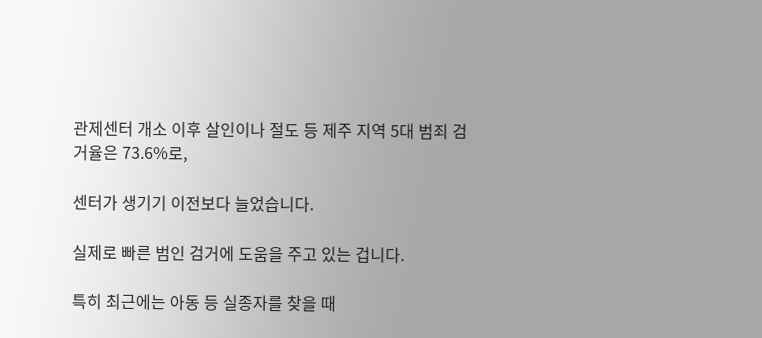관제센터 개소 이후 살인이나 절도 등 제주 지역 5대 범죄 검거율은 73.6%로,

센터가 생기기 이전보다 늘었습니다.

실제로 빠른 범인 검거에 도움을 주고 있는 겁니다.

특히 최근에는 아동 등 실종자를 찾을 때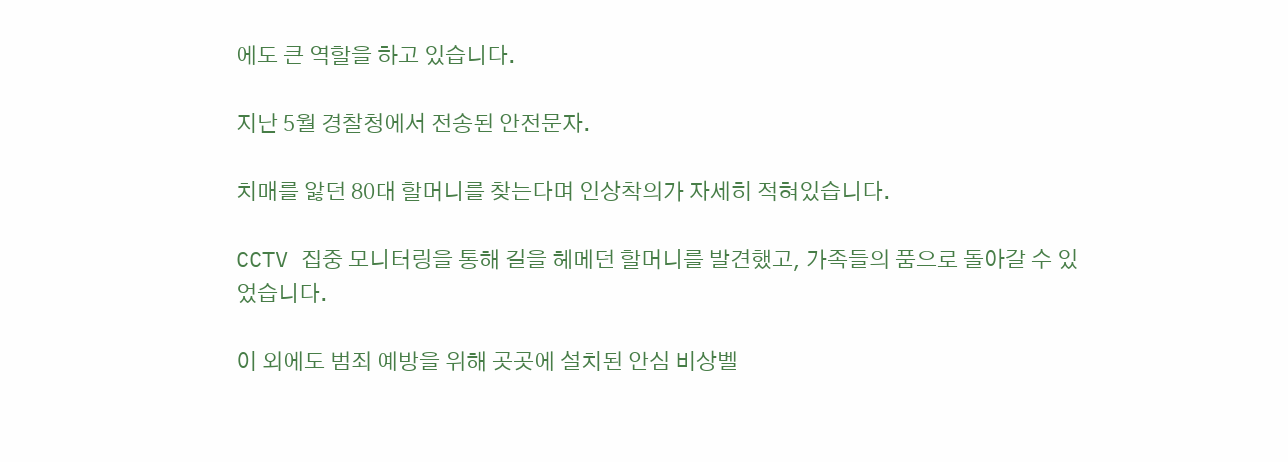에도 큰 역할을 하고 있습니다.

지난 5월 경찰청에서 전송된 안전문자.

치매를 앓던 80대 할머니를 찾는다며 인상착의가 자세히 적혀있습니다.

CCTV 집중 모니터링을 통해 길을 헤메던 할머니를 발견했고, 가족들의 품으로 돌아갈 수 있었습니다.

이 외에도 범죄 예방을 위해 곳곳에 설치된 안심 비상벨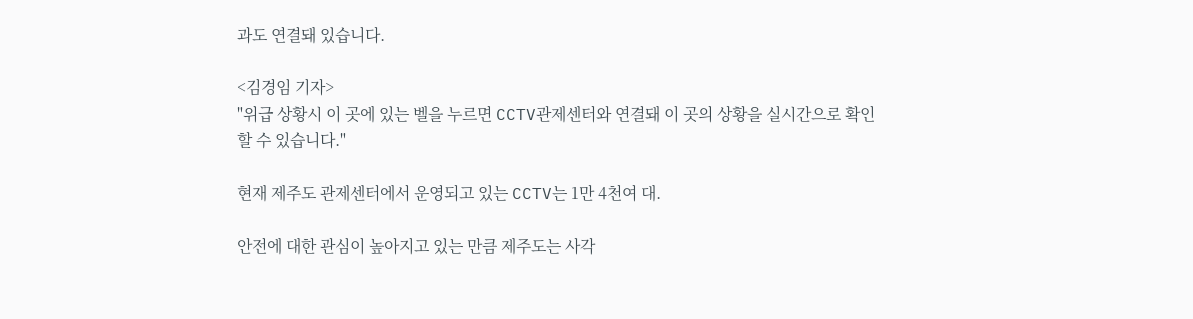과도 연결돼 있습니다.

<김경임 기자>
"위급 상황시 이 곳에 있는 벨을 누르면 CCTV관제센터와 연결돼 이 곳의 상황을 실시간으로 확인할 수 있습니다."

현재 제주도 관제센터에서 운영되고 있는 CCTV는 1만 4천여 대.

안전에 대한 관심이 높아지고 있는 만큼 제주도는 사각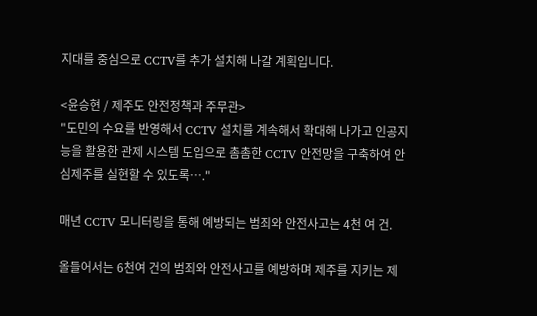지대를 중심으로 CCTV를 추가 설치해 나갈 계획입니다.

<윤승현 / 제주도 안전정책과 주무관>
"도민의 수요를 반영해서 CCTV 설치를 계속해서 확대해 나가고 인공지능을 활용한 관제 시스템 도입으로 촘촘한 CCTV 안전망을 구축하여 안심제주를 실현할 수 있도록…."

매년 CCTV 모니터링을 통해 예방되는 범죄와 안전사고는 4천 여 건.

올들어서는 6천여 건의 범죄와 안전사고를 예방하며 제주를 지키는 제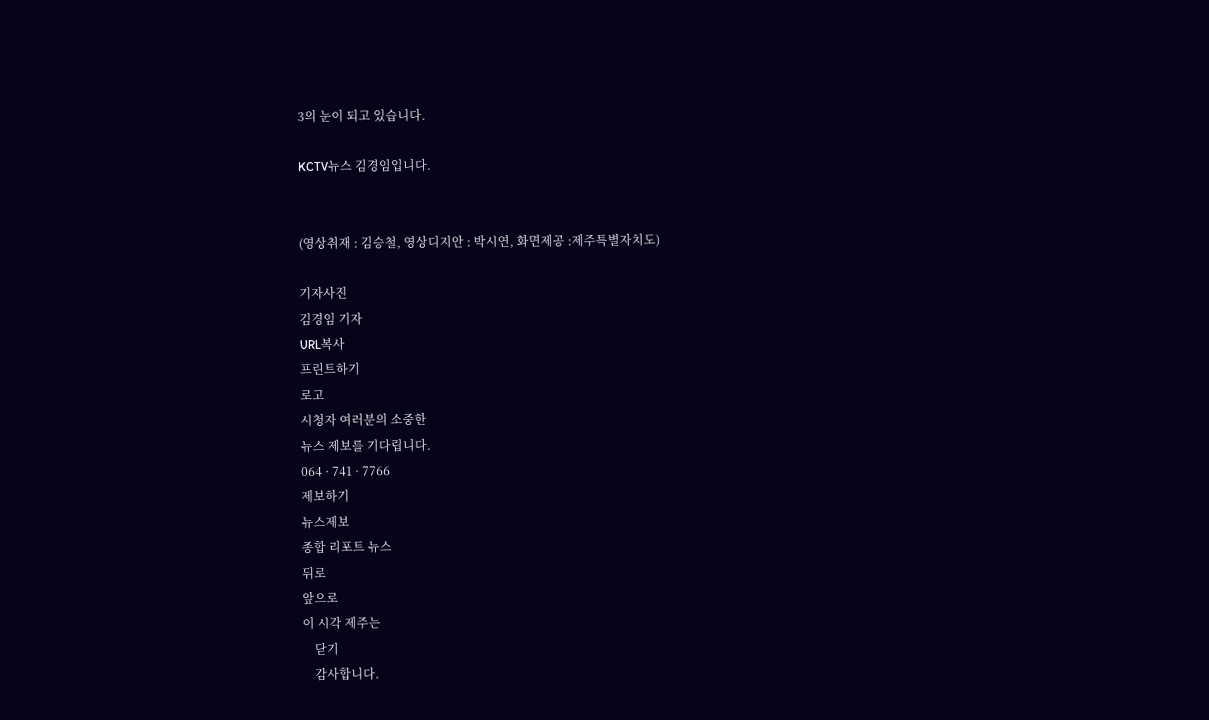3의 눈이 되고 있습니다.

KCTV뉴스 김경임입니다.


(영상취재 : 김승철, 영상디지안 : 박시연, 화면제공 :제주특별자치도)

기자사진
김경임 기자
URL복사
프린트하기
로고
시청자 여러분의 소중한
뉴스 제보를 기다립니다.
064 · 741 · 7766
제보하기
뉴스제보
종합 리포트 뉴스
뒤로
앞으로
이 시각 제주는
    닫기
    감사합니다.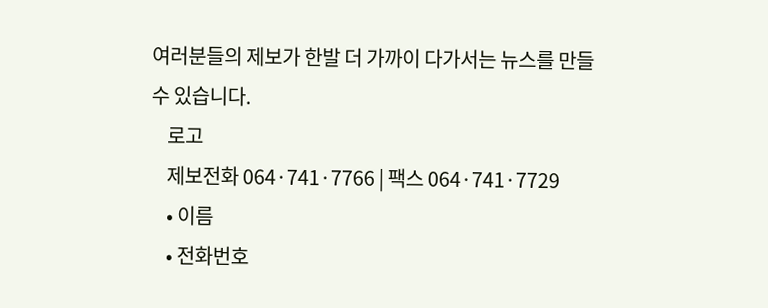여러분들의 제보가 한발 더 가까이 다가서는 뉴스를 만들 수 있습니다.
    로고
    제보전화 064·741·7766 | 팩스 064·741·7729
    • 이름
    • 전화번호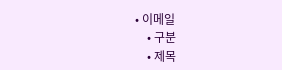• 이메일
    • 구분
    • 제목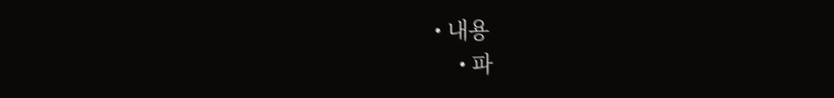• 내용
    • 파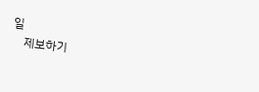일
    제보하기